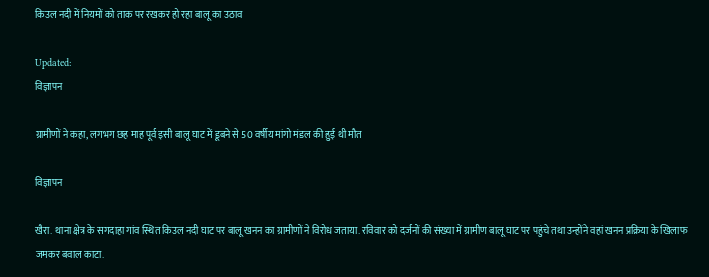किउल नदी में नियमों को ताक पर रखकर हो रहा बालू का उठाव

Updated:
विज्ञापन

ग्रामीणों ने कहा, लगभग छह माह पूर्व इसी बालू घाट में डूबने से 50 वर्षीय मांगो मंडल की हुई थी मौत

विज्ञापन

खैरा. थाना क्षेत्र के सगदाहा गांव स्थित किउल नदी घाट पर बालू खनन का ग्रामीणों ने विरोध जताया. रविवार को दर्जनों की संख्या में ग्रामीण बालू घाट पर पहुंचे तथा उन्होंने वहां खनन प्रक्रिया के खिलाफ जमकर बवाल काटा.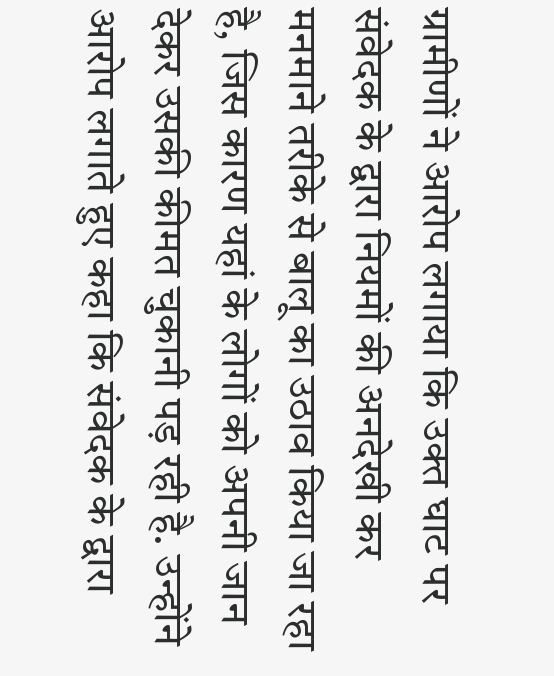ग्रामीणों ने आरोप लगाया कि उक्त घाट पर संवेदक के द्वारा नियमों की अनदेखी कर मनमाने तरीके से बालू का उठाव किया जा रहा है, जिस कारण यहां के लोगों को अपनी जान देकर उसकी कीमत चुकानी पड़ रही है. उन्होंने आरोप लगाते हुए कहा कि संवेदक के द्वारा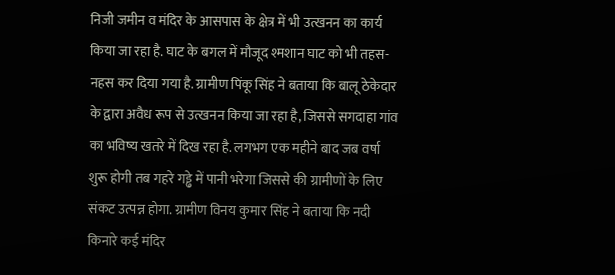निजी जमीन व मंदिर के आसपास के क्षेत्र में भी उत्खनन का कार्य किया जा रहा है. घाट के बगल में मौजूद श्मशान घाट को भी तहस-नहस कर दिया गया है. ग्रामीण पिंकू सिंह ने बताया कि बालू ठेकेदार के द्वारा अवैध रूप से उत्खनन किया जा रहा है, जिससे सगदाहा गांव का भविष्य खतरे में दिख रहा है. लगभग एक महीने बाद जब वर्षा शुरू होगी तब गहरे गड्ढे में पानी भरेगा जिससे की ग्रामीणों के लिए संकट उत्पन्न होगा. ग्रामीण विनय कुमार सिंह ने बताया कि नदी किनारे कई मंदिर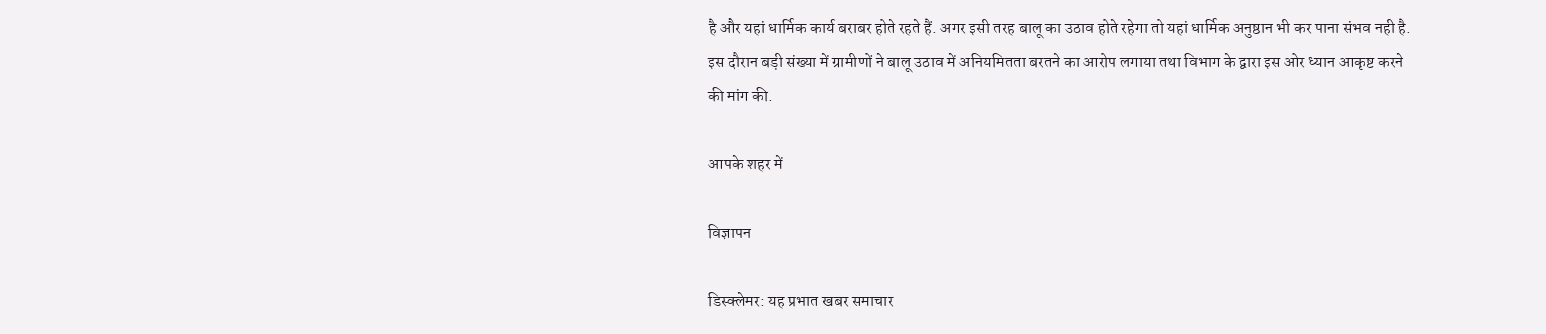है और यहां धार्मिक कार्य बराबर होते रहते हैं. अगर इसी तरह बालू का उठाव होते रहेगा तो यहां धार्मिक अनुष्ठान भी कर पाना संभव नही है. इस दौरान बड़ी संख्या में ग्रामीणों ने बालू उठाव में अनियमितता बरतने का आरोप लगाया तथा विभाग के द्वारा इस ओर ध्यान आकृष्ट करने की मांग की.

आपके शहर में

विज्ञापन

डिस्क्लेमर: यह प्रभात खबर समाचार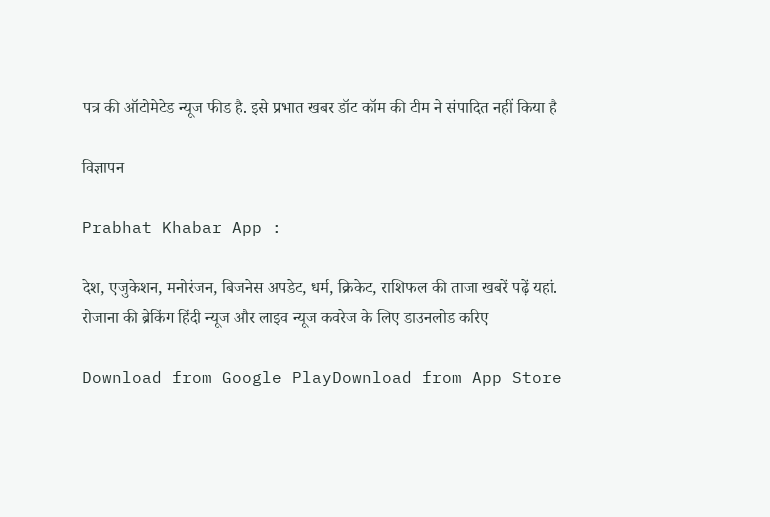पत्र की ऑटोमेटेड न्यूज फीड है. इसे प्रभात खबर डॉट कॉम की टीम ने संपादित नहीं किया है

विज्ञापन

Prabhat Khabar App :

देश, एजुकेशन, मनोरंजन, बिजनेस अपडेट, धर्म, क्रिकेट, राशिफल की ताजा खबरें पढ़ें यहां. रोजाना की ब्रेकिंग हिंदी न्यूज और लाइव न्यूज कवरेज के लिए डाउनलोड करिए

Download from Google PlayDownload from App Store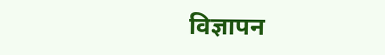विज्ञापन